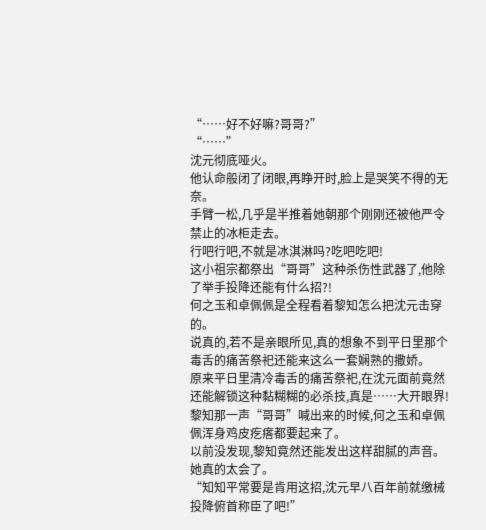“……好不好嘛?哥哥?”
“……”
沈元彻底哑火。
他认命般闭了闭眼,再睁开时,脸上是哭笑不得的无奈。
手臂一松,几乎是半推着她朝那个刚刚还被他严令禁止的冰柜走去。
行吧行吧,不就是冰淇淋吗?吃吧吃吧!
这小祖宗都祭出“哥哥”这种杀伤性武器了,他除了举手投降还能有什么招?!
何之玉和卓佩佩是全程看着黎知怎么把沈元击穿的。
说真的,若不是亲眼所见,真的想象不到平日里那个毒舌的痛苦祭祀还能来这么一套娴熟的撒娇。
原来平日里清冷毒舌的痛苦祭祀,在沈元面前竟然还能解锁这种黏糊糊的必杀技,真是……大开眼界!
黎知那一声“哥哥”喊出来的时候,何之玉和卓佩佩浑身鸡皮疙瘩都要起来了。
以前没发现,黎知竟然还能发出这样甜腻的声音。 她真的太会了。
“知知平常要是肯用这招,沈元早八百年前就缴械投降俯首称臣了吧!”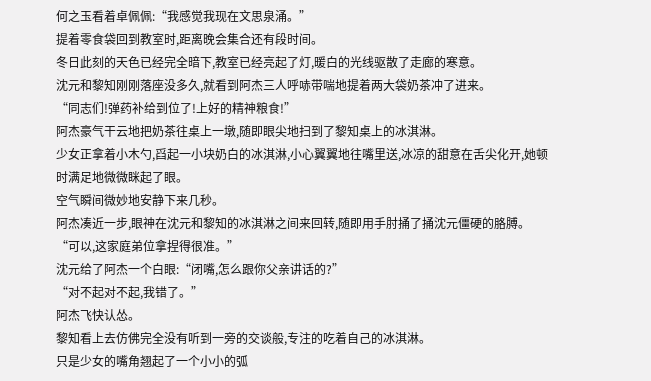何之玉看着卓佩佩:“我感觉我现在文思泉涌。”
提着零食袋回到教室时,距离晚会集合还有段时间。
冬日此刻的天色已经完全暗下,教室已经亮起了灯,暖白的光线驱散了走廊的寒意。
沈元和黎知刚刚落座没多久,就看到阿杰三人呼哧带喘地提着两大袋奶茶冲了进来。
“同志们!弹药补给到位了!上好的精神粮食!”
阿杰豪气干云地把奶茶往桌上一墩,随即眼尖地扫到了黎知桌上的冰淇淋。
少女正拿着小木勺,舀起一小块奶白的冰淇淋,小心翼翼地往嘴里送,冰凉的甜意在舌尖化开,她顿时满足地微微眯起了眼。
空气瞬间微妙地安静下来几秒。
阿杰凑近一步,眼神在沈元和黎知的冰淇淋之间来回转,随即用手肘捅了捅沈元僵硬的胳膊。
“可以,这家庭弟位拿捏得很准。”
沈元给了阿杰一个白眼:“闭嘴,怎么跟你父亲讲话的?”
“对不起对不起,我错了。”
阿杰飞快认怂。
黎知看上去仿佛完全没有听到一旁的交谈般,专注的吃着自己的冰淇淋。
只是少女的嘴角翘起了一个小小的弧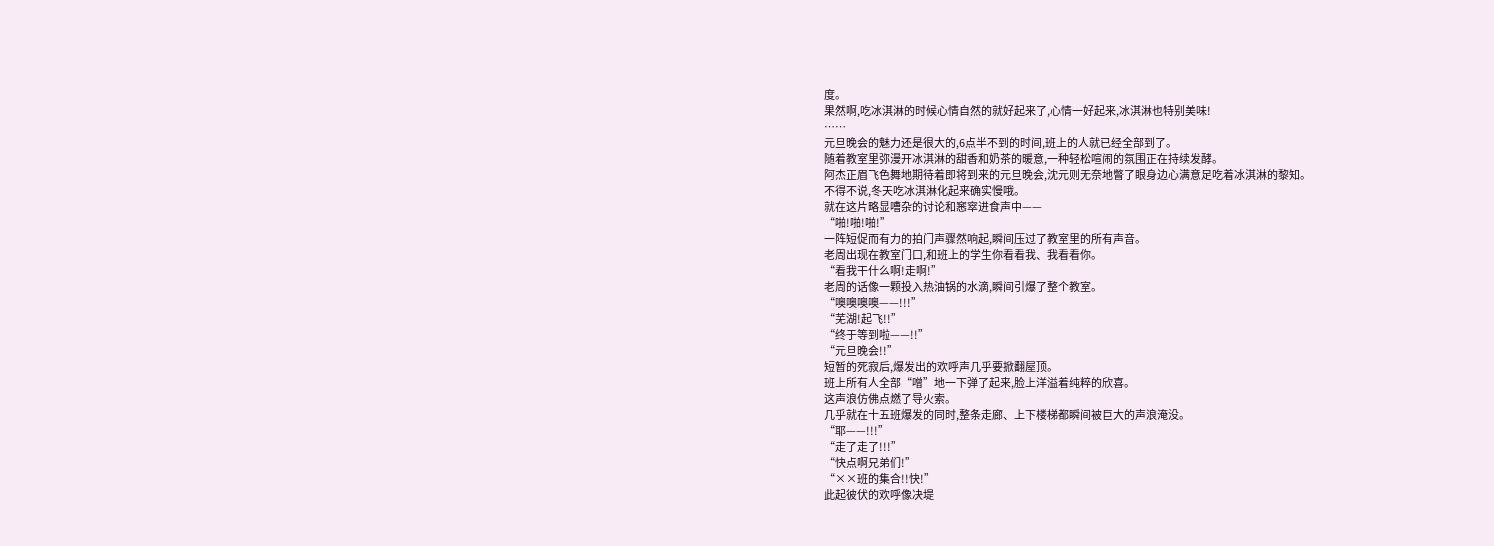度。
果然啊,吃冰淇淋的时候心情自然的就好起来了,心情一好起来,冰淇淋也特别美味!
……
元旦晚会的魅力还是很大的,6点半不到的时间,班上的人就已经全部到了。
随着教室里弥漫开冰淇淋的甜香和奶茶的暖意,一种轻松喧闹的氛围正在持续发酵。
阿杰正眉飞色舞地期待着即将到来的元旦晚会,沈元则无奈地瞥了眼身边心满意足吃着冰淇淋的黎知。
不得不说,冬天吃冰淇淋化起来确实慢哦。
就在这片略显嘈杂的讨论和窸窣进食声中——
“啪!啪!啪!”
一阵短促而有力的拍门声骤然响起,瞬间压过了教室里的所有声音。
老周出现在教室门口,和班上的学生你看看我、我看看你。
“看我干什么啊!走啊!”
老周的话像一颗投入热油锅的水滴,瞬间引爆了整个教室。
“噢噢噢噢——!!!”
“芜湖!起飞!!”
“终于等到啦——!!”
“元旦晚会!!”
短暂的死寂后,爆发出的欢呼声几乎要掀翻屋顶。
班上所有人全部“噌”地一下弹了起来,脸上洋溢着纯粹的欣喜。
这声浪仿佛点燃了导火索。
几乎就在十五班爆发的同时,整条走廊、上下楼梯都瞬间被巨大的声浪淹没。
“耶——!!!”
“走了走了!!!”
“快点啊兄弟们!”
“××班的集合!!快!”
此起彼伏的欢呼像决堤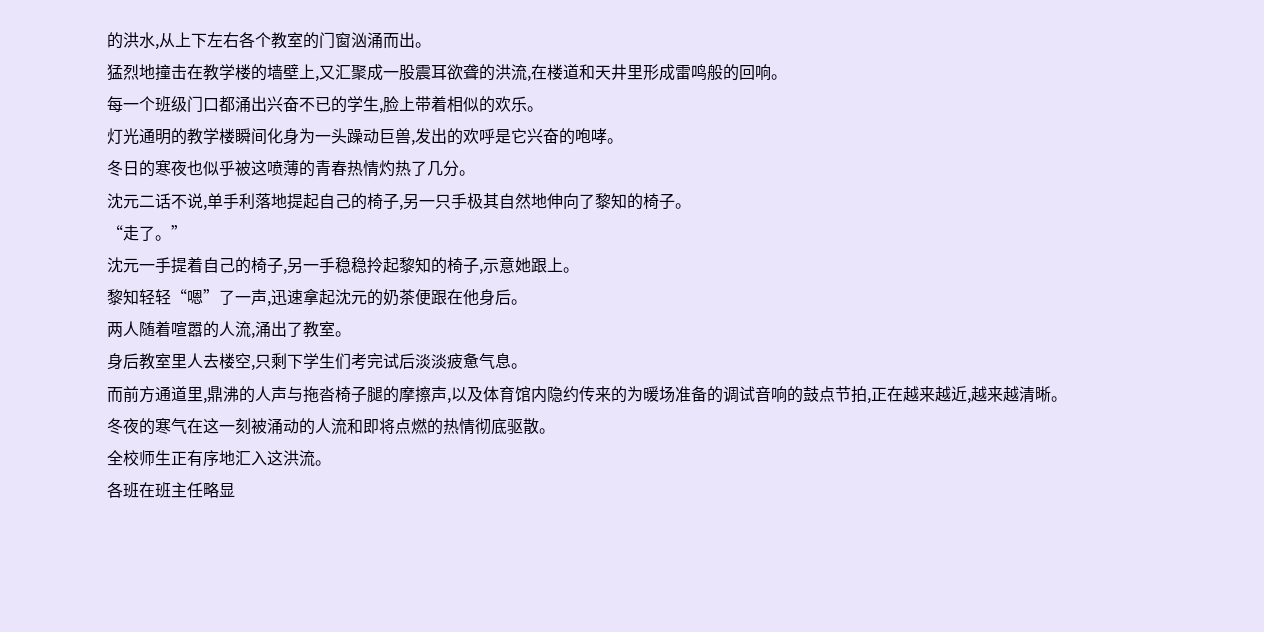的洪水,从上下左右各个教室的门窗汹涌而出。
猛烈地撞击在教学楼的墙壁上,又汇聚成一股震耳欲聋的洪流,在楼道和天井里形成雷鸣般的回响。
每一个班级门口都涌出兴奋不已的学生,脸上带着相似的欢乐。
灯光通明的教学楼瞬间化身为一头躁动巨兽,发出的欢呼是它兴奋的咆哮。
冬日的寒夜也似乎被这喷薄的青春热情灼热了几分。
沈元二话不说,单手利落地提起自己的椅子,另一只手极其自然地伸向了黎知的椅子。
“走了。”
沈元一手提着自己的椅子,另一手稳稳拎起黎知的椅子,示意她跟上。
黎知轻轻“嗯”了一声,迅速拿起沈元的奶茶便跟在他身后。
两人随着喧嚣的人流,涌出了教室。
身后教室里人去楼空,只剩下学生们考完试后淡淡疲惫气息。
而前方通道里,鼎沸的人声与拖沓椅子腿的摩擦声,以及体育馆内隐约传来的为暖场准备的调试音响的鼓点节拍,正在越来越近,越来越清晰。
冬夜的寒气在这一刻被涌动的人流和即将点燃的热情彻底驱散。
全校师生正有序地汇入这洪流。
各班在班主任略显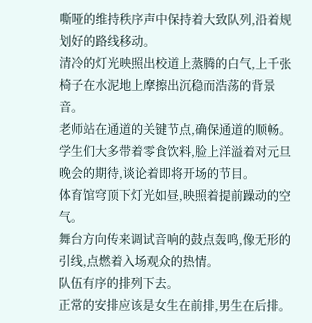嘶哑的维持秩序声中保持着大致队列,沿着规划好的路线移动。
清冷的灯光映照出校道上蒸腾的白气,上千张椅子在水泥地上摩擦出沉稳而浩荡的背景音。
老师站在通道的关键节点,确保通道的顺畅。
学生们大多带着零食饮料,脸上洋溢着对元旦晚会的期待,谈论着即将开场的节目。
体育馆穹顶下灯光如昼,映照着提前躁动的空气。
舞台方向传来调试音响的鼓点轰鸣,像无形的引线,点燃着入场观众的热情。
队伍有序的排列下去。
正常的安排应该是女生在前排,男生在后排。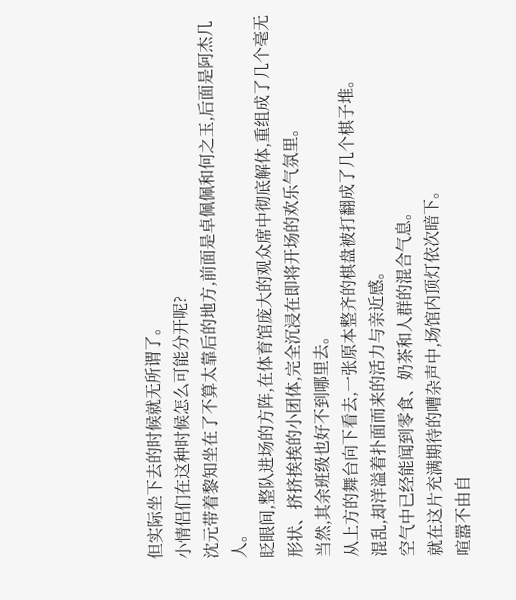但实际坐下去的时候就无所谓了。
小情侣们在这种时候怎么可能分开呢?
沈元带着黎知坐在了不算太靠后的地方,前面是卓佩佩和何之玉,后面是阿杰几人。
眨眼间,整队进场的方阵,在体育馆庞大的观众席中彻底解体,重组成了几个毫无形状、挤挤挨挨的小团体,完全沉浸在即将开场的欢乐气氛里。
当然,其余班级也好不到哪里去。
从上方的舞台向下看去,一张原本整齐的棋盘被打翻成了几个棋子堆。
混乱,却洋溢着扑面而来的活力与亲近感。
空气中已经能闻到零食、奶茶和人群的混合气息。
就在这片充满期待的嘈杂声中,场馆内顶灯依次暗下。
喧嚣不由自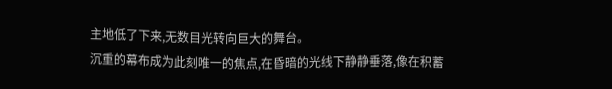主地低了下来,无数目光转向巨大的舞台。
沉重的幕布成为此刻唯一的焦点,在昏暗的光线下静静垂落,像在积蓄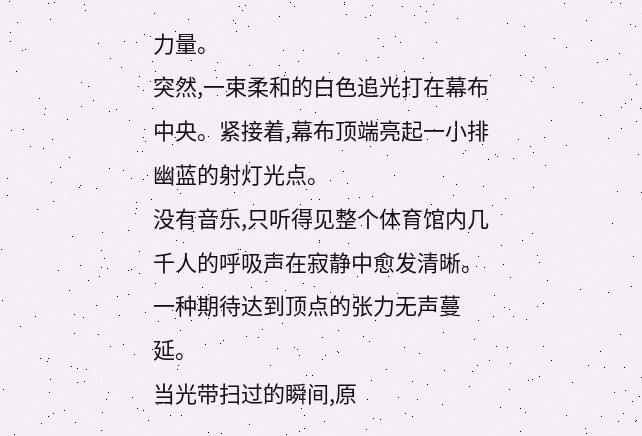力量。
突然,一束柔和的白色追光打在幕布中央。紧接着,幕布顶端亮起一小排幽蓝的射灯光点。
没有音乐,只听得见整个体育馆内几千人的呼吸声在寂静中愈发清晰。
一种期待达到顶点的张力无声蔓延。
当光带扫过的瞬间,原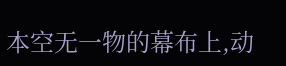本空无一物的幕布上,动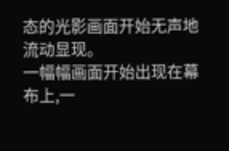态的光影画面开始无声地流动显现。
一幅幅画面开始出现在幕布上,一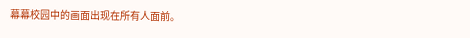幕幕校园中的画面出现在所有人面前。